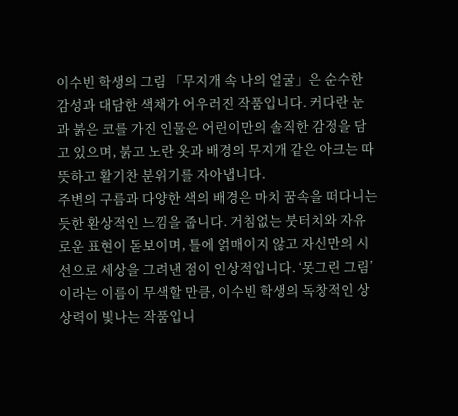이수빈 학생의 그림 「무지개 속 나의 얼굴」은 순수한 감성과 대담한 색채가 어우러진 작품입니다. 커다란 눈과 붉은 코를 가진 인물은 어린이만의 솔직한 감정을 담고 있으며, 붉고 노란 옷과 배경의 무지개 같은 아크는 따뜻하고 활기찬 분위기를 자아냅니다.
주변의 구름과 다양한 색의 배경은 마치 꿈속을 떠다니는 듯한 환상적인 느낌을 줍니다. 거침없는 붓터치와 자유로운 표현이 돋보이며, 틀에 얽매이지 않고 자신만의 시선으로 세상을 그려낸 점이 인상적입니다. ‘못그린 그림’이라는 이름이 무색할 만큼, 이수빈 학생의 독창적인 상상력이 빛나는 작품입니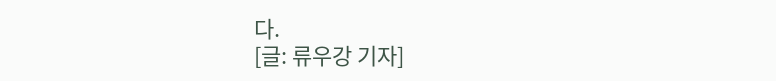다.
[글: 류우강 기자]